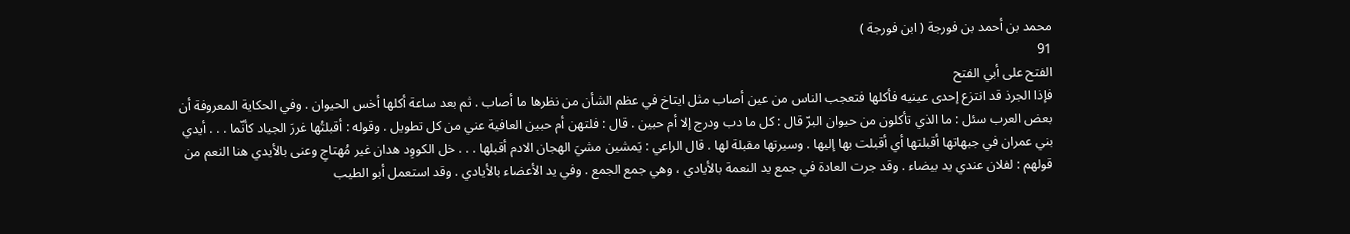محمد بن أحمد بن فورجة ( ابن فورجة )
91
الفتح على أبي الفتح
فإذا الجرذ قد انتزع إحدى عينيه فأكلها فتعجب الناس من عين أصاب مثل ايتاخ في عظم الشأن من نظرها ما أصاب . ثم بعد ساعة أكلها أخس الحيوان . وفي الحكاية المعروفة أن بعض العرب سئل : ما الذي تأكلون من حيوان البرّ قال : كل ما دب ودرج إلا أم حبين . قال : فلتهن أم حبين العافية عني من كل تطويل . وقوله : أقبلتُها غررَ الجياد كأنّما . . . أيدي بني عمران في جبهاتها أقبلتها أي أقبلت بها إليها . وسيرتها مقبلة لها . قال الراعي : يَمشين مشيَ الهجان الادم أقبلها . . . خل الكووِد هدان غير مُهتاجِ وعنى بالأيدي هنا النعم من قولهم : لفلان عندي يد بيضاء . وقد جرت العادة في جمع يد النعمة بالأيادي ، وهي جمع الجمع . وفي يد الأعضاء بالأيادي . وقد استعمل أبو الطيب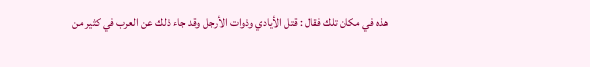هذه في مكان تلك فقال : قتل الأيادي وذوات الأرجل وقد جاء ذلك عن العرب في كثير من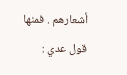أشعارهم . فمنها قول عدي :